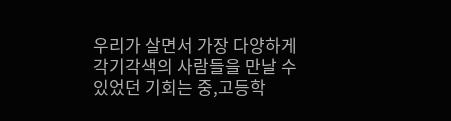우리가 살면서 가장 다양하게 각기각색의 사람들을 만날 수 있었던 기회는 중,고등학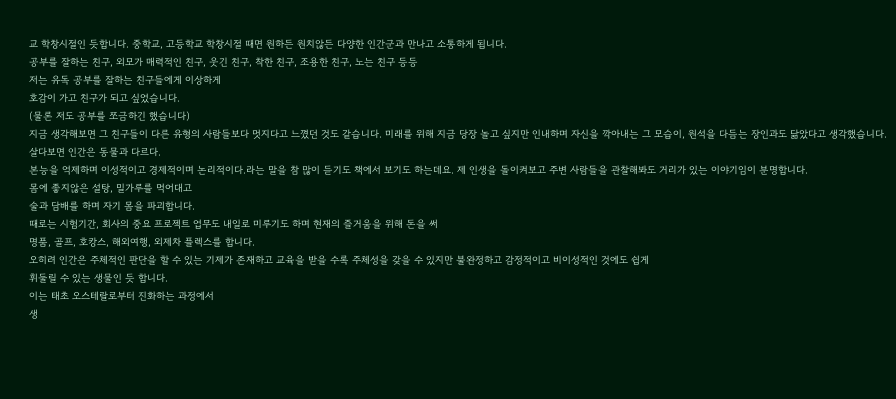교 학창시절인 듯합니다. 중학교, 고등학교 학창시절 때면 원하든 원치않든 다양한 인간군과 만나고 소통하게 됩니다.
공부를 잘하는 친구, 외모가 매력적인 친구, 웃긴 친구, 착한 친구, 조용한 친구, 노는 친구 등등
저는 유독 공부를 잘하는 친구들에게 이상하게
호감이 가고 친구가 되고 싶었습니다.
(물론 저도 공부를 쪼금하긴 했습니다)
지금 생각해보면 그 친구들이 다른 유형의 사람들보다 멋지다고 느꼈던 것도 같습니다. 미래를 위해 지금 당장 놀고 싶지만 인내하며 자신을 깍아내는 그 모습이, 원석을 다듬는 장인과도 닮았다고 생각했습니다.
살다보면 인간은 동물과 다르다.
본능을 억제하며 이성적이고 경제적이며 논리적이다.라는 말을 참 많이 듣기도 책에서 보기도 하는데요. 제 인생을 돌이켜보고 주변 사람들을 관찰해봐도 거리가 있는 이야기임이 분명합니다.
몸에 좋지않은 설탕, 밀가루를 먹어대고
술과 담배를 하며 자기 몸을 파괴합니다.
때로는 시험기간, 회사의 중요 프로젝트 업무도 내일로 미루기도 하며 현재의 즐거움을 위해 돈을 써
명품, 골프, 호캉스, 해외여행, 외제차 플렉스를 합니다.
오히려 인간은 주체적인 판단을 할 수 있는 기제가 존재하고 교육을 받을 수록 주체성을 갖을 수 있지만 불완정하고 감정적이고 비이성적인 것에도 쉽게
휘둘릴 수 있는 생물인 듯 합니다.
이는 태초 오스테랄로부터 진화하는 과정에서
생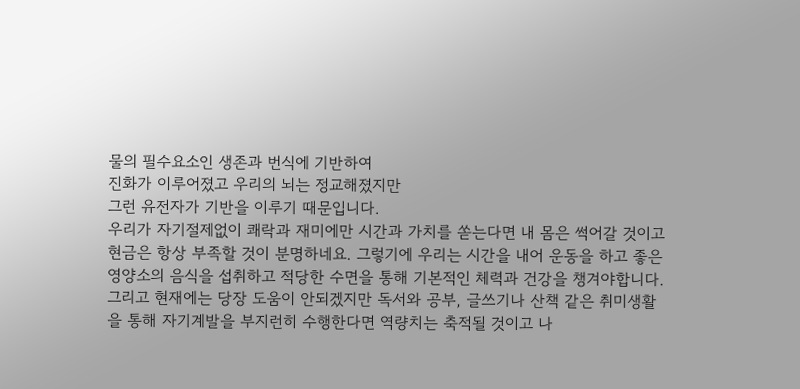물의 필수요소인 생존과 번식에 기반하여
진화가 이루어졌고 우리의 뇌는 정교해졌지만
그런 유전자가 기반을 이루기 때문입니다.
우리가 자기절제없이 쾌락과 재미에만 시간과 가치를 쏟는다면 내 몸은 썩어갈 것이고 현금은 항상 부족할 것이 분명하네요. 그렇기에 우리는 시간을 내어 운동을 하고 좋은 영양소의 음식을 섭취하고 적당한 수면을 통해 기본적인 체력과 건강을 챙겨야합니다.
그리고 현재에는 당장 도움이 안되겠지만 독서와 공부, 글쓰기나 산책 같은 취미생활을 통해 자기계발을 부지런히 수행한다면 역량치는 축적될 것이고 나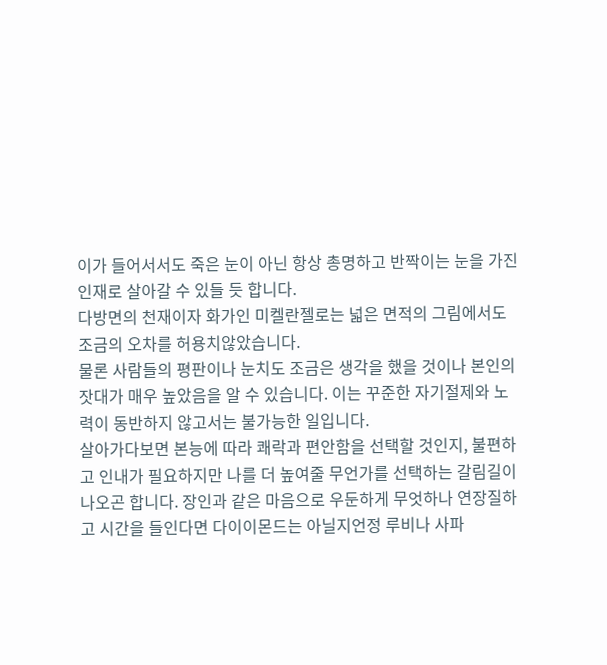이가 들어서서도 죽은 눈이 아닌 항상 총명하고 반짝이는 눈을 가진 인재로 살아갈 수 있들 듯 합니다.
다방면의 천재이자 화가인 미켈란젤로는 넓은 면적의 그림에서도 조금의 오차를 허용치않았습니다.
물론 사람들의 평판이나 눈치도 조금은 생각을 했을 것이나 본인의 잣대가 매우 높았음을 알 수 있습니다. 이는 꾸준한 자기절제와 노력이 동반하지 않고서는 불가능한 일입니다.
살아가다보면 본능에 따라 쾌락과 편안함을 선택할 것인지, 불편하고 인내가 필요하지만 나를 더 높여줄 무언가를 선택하는 갈림길이 나오곤 합니다. 장인과 같은 마음으로 우둔하게 무엇하나 연장질하고 시간을 들인다면 다이이몬드는 아닐지언정 루비나 사파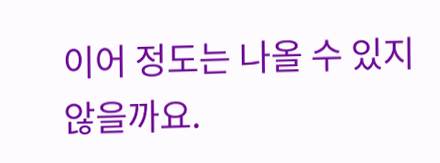이어 정도는 나올 수 있지 않을까요.